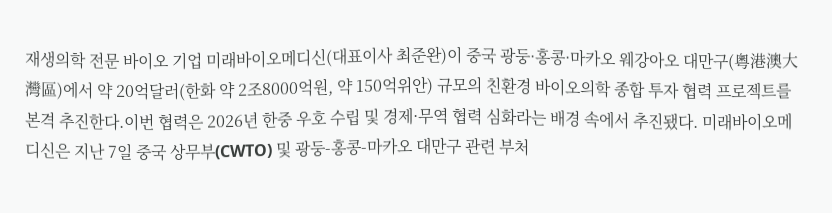재생의학 전문 바이오 기업 미래바이오메디신(대표이사 최준완)이 중국 광둥·홍콩·마카오 웨강아오 대만구(粵港澳大灣區)에서 약 20억달러(한화 약 2조8000억원, 약 150억위안) 규모의 친환경 바이오의학 종합 투자 협력 프로젝트를 본격 추진한다.이번 협력은 2026년 한중 우호 수립 및 경제·무역 협력 심화라는 배경 속에서 추진됐다. 미래바이오메디신은 지난 7일 중국 상무부(CWTO) 및 광둥-홍콩-마카오 대만구 관련 부처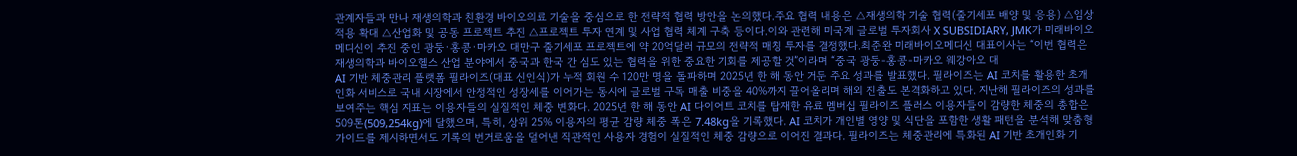관계자들과 만나 재생의학과 친환경 바이오의료 기술을 중심으로 한 전략적 협력 방안을 논의했다.주요 협력 내용은 △재생의학 기술 협력(줄기세포 배양 및 응용) △임상 적용 확대 △산업화 및 공동 프로젝트 추진 △프로젝트 투자 연계 및 사업 협력 체계 구축 등이다.이와 관련해 미국계 글로벌 투자회사 X SUBSIDIARY, JMK가 미래바이오메디신이 추진 중인 광둥·홍콩·마카오 대만구 줄기세포 프로젝트에 약 20억달러 규모의 전략적 매칭 투자를 결정했다.최준완 미래바이오메디신 대표이사는 “이번 협력은 재생의학과 바이오헬스 산업 분야에서 중국과 한국 간 심도 있는 협력을 위한 중요한 기회를 제공할 것”이라며 “중국 광둥-홍콩-마카오 웨강아오 대
AI 기반 체중관리 플랫폼 필라이즈(대표 신인식)가 누적 회원 수 120만 명을 돌파하며 2025년 한 해 동안 거둔 주요 성과를 발표했다. 필라이즈는 AI 코치를 활용한 초개인화 서비스로 국내 시장에서 안정적인 성장세를 이어가는 동시에 글로벌 구독 매출 비중을 40%까지 끌어올리며 해외 진출도 본격화하고 있다. 지난해 필라이즈의 성과를 보여주는 핵심 지표는 이용자들의 실질적인 체중 변화다. 2025년 한 해 동안 AI 다이어트 코치를 탑재한 유료 멤버십 필라이즈 플러스 이용자들이 감량한 체중의 총합은 509톤(509,254kg)에 달했으며, 특히, 상위 25% 이용자의 평균 감량 체중 폭은 7.48kg을 기록했다. AI 코치가 개인별 영양 및 식단을 포함한 생활 패턴을 분석해 맞춤형 가이드를 제시하면서도 기록의 번거로움을 덜어낸 직관적인 사용자 경험이 실질적인 체중 감량으로 이어진 결과다. 필라이즈는 체중관리에 특화된 AI 기반 초개인화 기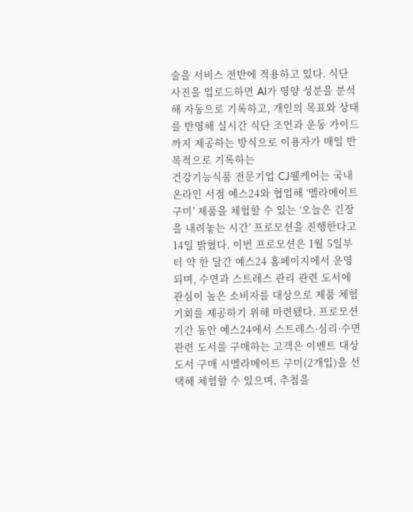술을 서비스 전반에 적용하고 있다. 식단 사진을 업로드하면 AI가 영양 성분을 분석해 자동으로 기록하고, 개인의 목표와 상태를 반영해 실시간 식단 조언과 운동 가이드까지 제공하는 방식으로 이용자가 매일 반복적으로 기록하는
건강기능식품 전문기업 CJ웰케어는 국내온라인 서점 예스24와 협업해 ‘멜라메이트 구미’ 제품을 체험할 수 있는 ‘오늘은 긴장을 내려놓는 시간’ 프로모션을 진행한다고 14일 밝혔다. 이번 프로모션은 1월 5일부터 약 한 달간 예스24 홈페이지에서 운영되며, 수면과 스트레스 관리 관련 도서에 관심이 높은 소비자를 대상으로 제품 체험 기회를 제공하기 위해 마련됐다. 프로모션 기간 동안 예스24에서 스트레스·심리·수면 관련 도서를 구매하는 고객은 이벤트 대상 도서 구매 시멜라메이트 구미(2개입)을 선택해 체험할 수 있으며, 추첨을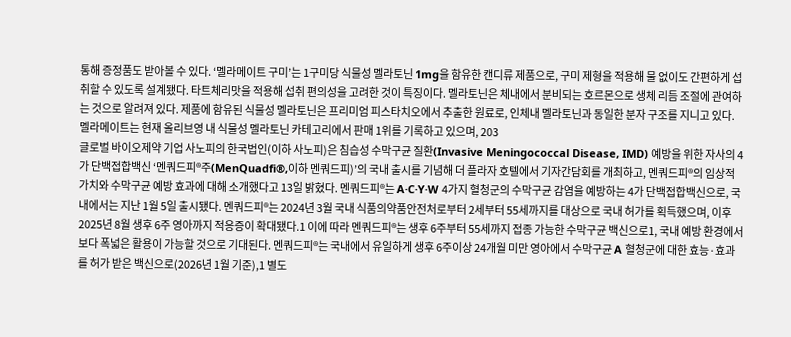통해 증정품도 받아볼 수 있다. ‘멜라메이트 구미’는 1구미당 식물성 멜라토닌 1mg을 함유한 캔디류 제품으로, 구미 제형을 적용해 물 없이도 간편하게 섭취할 수 있도록 설계됐다. 타트체리맛을 적용해 섭취 편의성을 고려한 것이 특징이다. 멜라토닌은 체내에서 분비되는 호르몬으로 생체 리듬 조절에 관여하는 것으로 알려져 있다. 제품에 함유된 식물성 멜라토닌은 프리미엄 피스타치오에서 추출한 원료로, 인체내 멜라토닌과 동일한 분자 구조를 지니고 있다. 멜라메이트는 현재 올리브영 내 식물성 멜라토닌 카테고리에서 판매 1위를 기록하고 있으며, 203
글로벌 바이오제약 기업 사노피의 한국법인(이하 사노피)은 침습성 수막구균 질환(Invasive Meningococcal Disease, IMD) 예방을 위한 자사의 4가 단백접합백신 ‘멘쿼드피®주(MenQuadfi®,이하 멘쿼드피)’의 국내 출시를 기념해 더 플라자 호텔에서 기자간담회를 개최하고, 멘쿼드피®의 임상적 가치와 수막구균 예방 효과에 대해 소개했다고 13일 밝혔다. 멘쿼드피®는 A·C·Y·W 4가지 혈청군의 수막구균 감염을 예방하는 4가 단백접합백신으로, 국내에서는 지난 1월 5일 출시됐다. 멘쿼드피®는 2024년 3월 국내 식품의약품안전처로부터 2세부터 55세까지를 대상으로 국내 허가를 획득했으며, 이후 2025년 8월 생후 6주 영아까지 적응증이 확대됐다.1 이에 따라 멘쿼드피®는 생후 6주부터 55세까지 접종 가능한 수막구균 백신으로1, 국내 예방 환경에서 보다 폭넓은 활용이 가능할 것으로 기대된다. 멘쿼드피®는 국내에서 유일하게 생후 6주이상 24개월 미만 영아에서 수막구균 A 혈청군에 대한 효능·효과를 허가 받은 백신으로(2026년 1월 기준),1 별도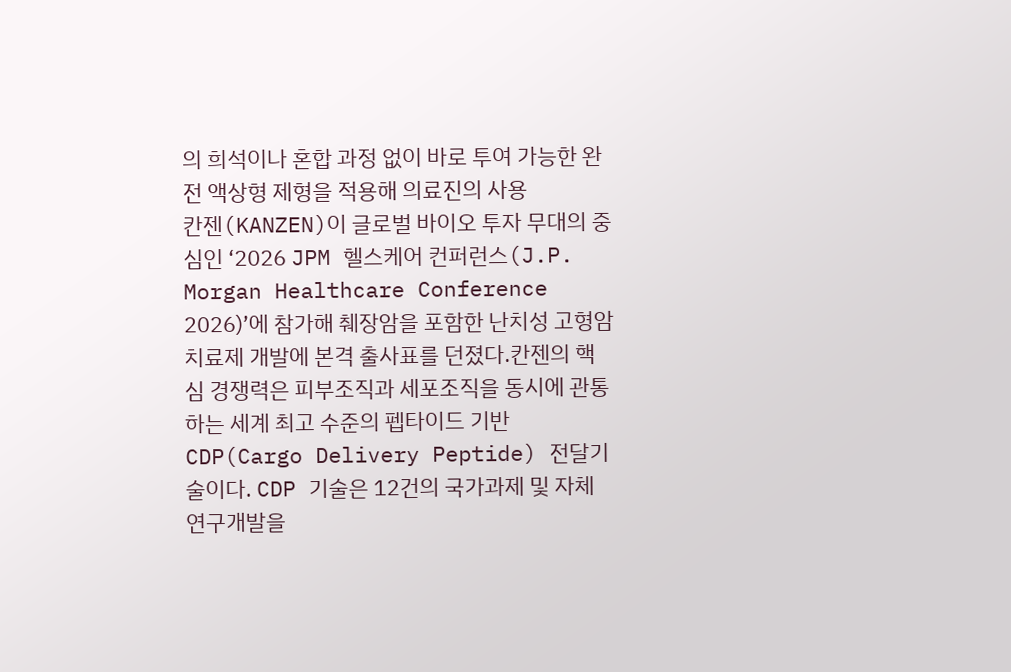의 희석이나 혼합 과정 없이 바로 투여 가능한 완전 액상형 제형을 적용해 의료진의 사용
칸젠(KANZEN)이 글로벌 바이오 투자 무대의 중심인 ‘2026 JPM 헬스케어 컨퍼런스(J.P. Morgan Healthcare Conference 2026)’에 참가해 췌장암을 포함한 난치성 고형암 치료제 개발에 본격 출사표를 던졌다.칸젠의 핵심 경쟁력은 피부조직과 세포조직을 동시에 관통하는 세계 최고 수준의 펩타이드 기반 CDP(Cargo Delivery Peptide) 전달기술이다. CDP 기술은 12건의 국가과제 및 자체 연구개발을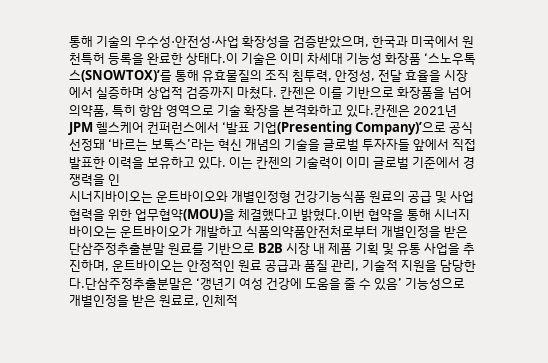통해 기술의 우수성·안전성·사업 확장성을 검증받았으며, 한국과 미국에서 원천특허 등록을 완료한 상태다.이 기술은 이미 차세대 기능성 화장품 ‘스노우톡스(SNOWTOX)’를 통해 유효물질의 조직 침투력, 안정성, 전달 효율을 시장에서 실증하며 상업적 검증까지 마쳤다. 칸젠은 이를 기반으로 화장품을 넘어 의약품, 특히 항암 영역으로 기술 확장을 본격화하고 있다.칸젠은 2021년 JPM 헬스케어 컨퍼런스에서 ‘발표 기업(Presenting Company)’으로 공식 선정돼 ‘바르는 보톡스’라는 혁신 개념의 기술을 글로벌 투자자들 앞에서 직접 발표한 이력을 보유하고 있다. 이는 칸젠의 기술력이 이미 글로벌 기준에서 경쟁력을 인
시너지바이오는 운트바이오와 개별인정형 건강기능식품 원료의 공급 및 사업 협력을 위한 업무협약(MOU)을 체결했다고 밝혔다.이번 협약을 통해 시너지바이오는 운트바이오가 개발하고 식품의약품안전처로부터 개별인정을 받은 단삼주정추출분말 원료를 기반으로 B2B 시장 내 제품 기획 및 유통 사업을 추진하며, 운트바이오는 안정적인 원료 공급과 품질 관리, 기술적 지원을 담당한다.단삼주정추출분말은 ‘갱년기 여성 건강에 도움을 줄 수 있음’ 기능성으로 개별인정을 받은 원료로, 인체적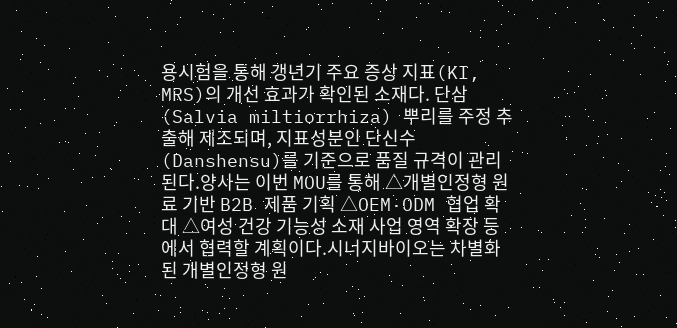용시험을 통해 갱년기 주요 증상 지표(KI, MRS)의 개선 효과가 확인된 소재다. 단삼(Salvia miltiorrhiza) 뿌리를 주정 추출해 제조되며, 지표성분인 단신수(Danshensu)를 기준으로 품질 규격이 관리된다.양사는 이번 MOU를 통해 △개별인정형 원료 기반 B2B 제품 기획 △OEM·ODM 협업 확대 △여성 건강 기능성 소재 사업 영역 확장 등에서 협력할 계획이다.시너지바이오는 차별화된 개별인정형 원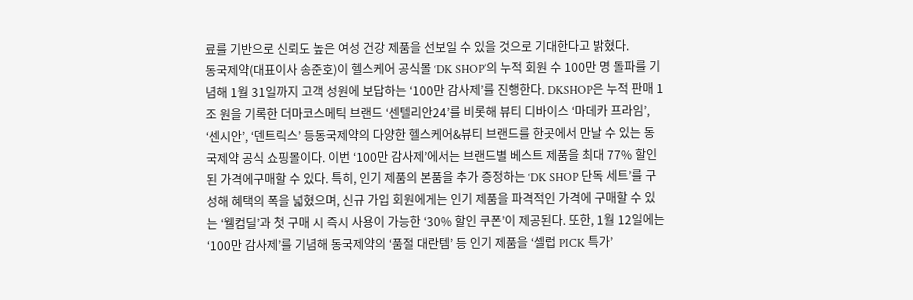료를 기반으로 신뢰도 높은 여성 건강 제품을 선보일 수 있을 것으로 기대한다고 밝혔다.
동국제약(대표이사 송준호)이 헬스케어 공식몰 ‘DK SHOP’의 누적 회원 수 100만 명 돌파를 기념해 1월 31일까지 고객 성원에 보답하는 ‘100만 감사제’를 진행한다. DKSHOP은 누적 판매 1조 원을 기록한 더마코스메틱 브랜드 ‘센텔리안24’를 비롯해 뷰티 디바이스 ‘마데카 프라임’, ‘센시안’, ‘덴트릭스’ 등동국제약의 다양한 헬스케어&뷰티 브랜드를 한곳에서 만날 수 있는 동국제약 공식 쇼핑몰이다. 이번 ‘100만 감사제’에서는 브랜드별 베스트 제품을 최대 77% 할인된 가격에구매할 수 있다. 특히, 인기 제품의 본품을 추가 증정하는 ‘DK SHOP 단독 세트’를 구성해 혜택의 폭을 넓혔으며, 신규 가입 회원에게는 인기 제품을 파격적인 가격에 구매할 수 있는 ‘웰컴딜’과 첫 구매 시 즉시 사용이 가능한 ‘30% 할인 쿠폰’이 제공된다. 또한, 1월 12일에는 ‘100만 감사제’를 기념해 동국제약의 ‘품절 대란템’ 등 인기 제품을 ‘셀럽 PICK 특가’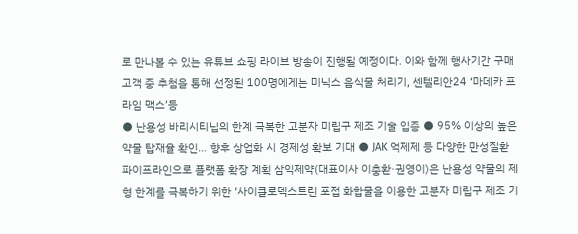로 만나볼 수 있는 유튜브 쇼핑 라이브 방송이 진행될 예정이다. 이와 함께 행사기간 구매 고객 중 추첨을 통해 선정된 100명에게는 미닉스 음식물 처리기, 센텔리안24 ‘마데카 프라임 맥스’등
● 난용성 바리시티닙의 한계 극복한 고분자 미립구 제조 기술 입증 ● 95% 이상의 높은 약물 탑재율 확인… 향후 상업화 시 경제성 확보 기대 ● JAK 억제제 등 다양한 만성질환 파이프라인으로 플랫폼 확장 계획 삼익제약(대표이사 이충환·권영이)은 난용성 약물의 제형 한계를 극복하기 위한 ‘사이클로덱스트린 포접 화합물을 이용한 고분자 미립구 제조 기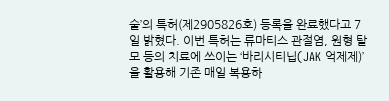술’의 특허(제2905826호) 등록을 완료했다고 7일 밝혔다. 이번 특허는 류마티스 관절염, 원형 탈모 등의 치료에 쓰이는 ‘바리시티닙(JAK 억제제)’을 활용해 기존 매일 복용하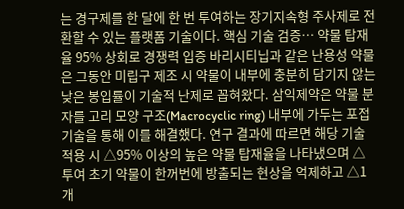는 경구제를 한 달에 한 번 투여하는 장기지속형 주사제로 전환할 수 있는 플랫폼 기술이다. 핵심 기술 검증… 약물 탑재율 95% 상회로 경쟁력 입증 바리시티닙과 같은 난용성 약물은 그동안 미립구 제조 시 약물이 내부에 충분히 담기지 않는 낮은 봉입률이 기술적 난제로 꼽혀왔다. 삼익제약은 약물 분자를 고리 모양 구조(Macrocyclic ring) 내부에 가두는 포접 기술을 통해 이를 해결했다. 연구 결과에 따르면 해당 기술 적용 시 △95% 이상의 높은 약물 탑재율을 나타냈으며 △투여 초기 약물이 한꺼번에 방출되는 현상을 억제하고 △1개